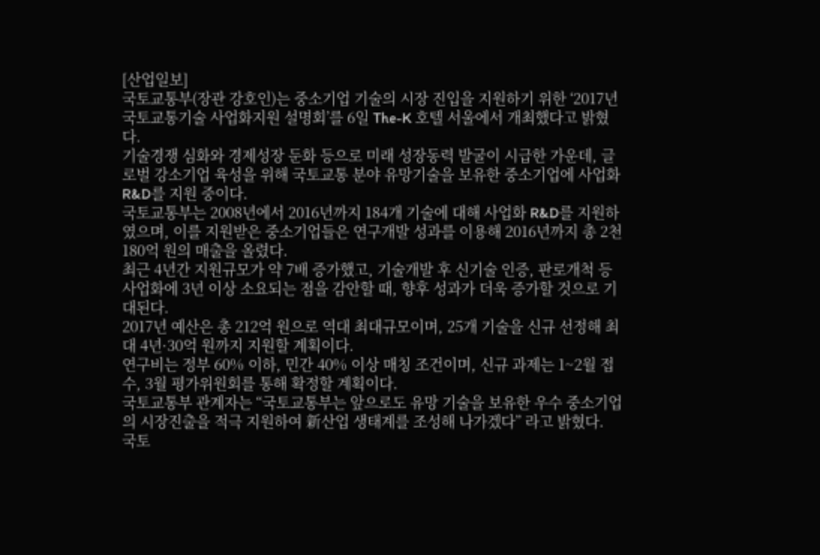[산업일보]
국토교통부(장관 강호인)는 중소기업 기술의 시장 진입을 지원하기 위한 ‘2017년 국토교통기술 사업화지원 설명회’를 6일 The-K 호텔 서울에서 개최했다고 밝혔다.
기술경쟁 심화와 경제성장 둔화 등으로 미래 성장동력 발굴이 시급한 가운데, 글로벌 강소기업 육성을 위해 국토교통 분야 유망기술을 보유한 중소기업에 사업화 R&D를 지원 중이다.
국토교통부는 2008년에서 2016년까지 184개 기술에 대해 사업화 R&D를 지원하였으며, 이를 지원받은 중소기업들은 연구개발 성과를 이용해 2016년까지 총 2천180억 원의 매출을 올렸다.
최근 4년간 지원규모가 약 7배 증가했고, 기술개발 후 신기술 인증, 판로개척 등 사업화에 3년 이상 소요되는 점을 감안할 때, 향후 성과가 더욱 증가할 것으로 기대된다.
2017년 예산은 총 212억 원으로 역대 최대규모이며, 25개 기술을 신규 선정해 최대 4년·30억 원까지 지원할 계획이다.
연구비는 정부 60% 이하, 민간 40% 이상 매칭 조건이며, 신규 과제는 1~2월 접수, 3월 평가위원회를 통해 확정할 계획이다.
국토교통부 관계자는 “국토교통부는 앞으로도 유망 기술을 보유한 우수 중소기업의 시장진출을 적극 지원하여 新산업 생태계를 조성해 나가겠다” 라고 밝혔다.
국토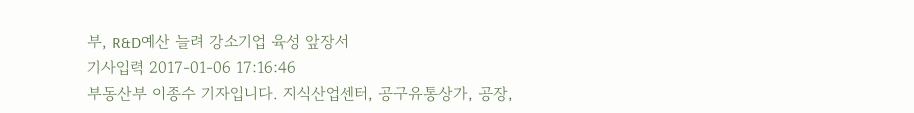부, R&D예산 늘려 강소기업 육성 앞장서
기사입력 2017-01-06 17:16:46
부동산부 이종수 기자입니다. 지식산업센터, 공구유통상가, 공장,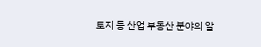토지 등 산업 부동산 분야의 알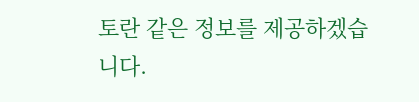토란 같은 정보를 제공하겠습니다.